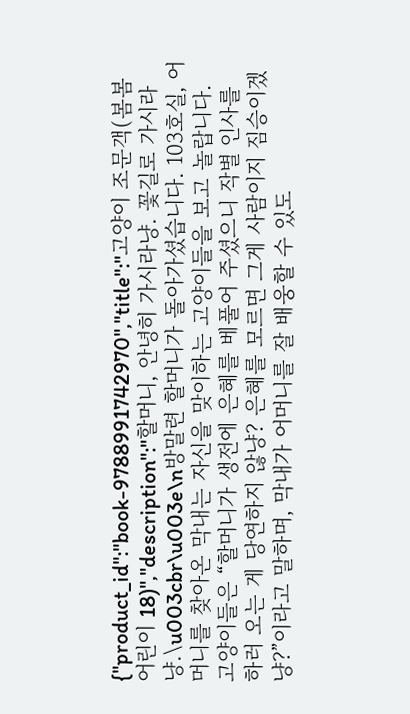{"product_id":"book-9788991742970","title":"고양이 조문객(봄봄 어린이 18)","description":"할머니, 안녕히 가시라냥. 꽃길로 가시라냥.\u003cbr\u003e\n방말련 할머니가 돌아가셨습니다. 103호실, 어머니를 찾아온 막내는 자신을 맞이하는 고양이들을 보고 놀랍니다. 고양이들은 “할머니가 생전에 은혜를 베풀어 주셨으니 작별 인사를 하러 오는 게 당연하지 않냥? 은혜를 모르면 그게 사람이지 짐승이겠냥?”이라고 말하며, 막내가 어머니를 잘 배웅할 수 있도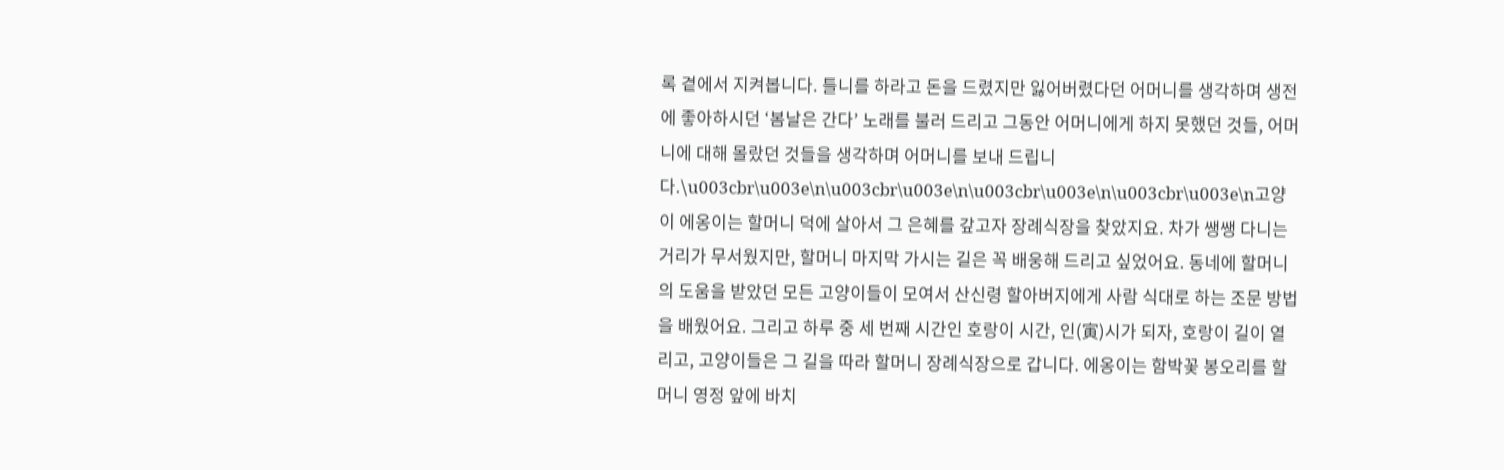록 곁에서 지켜봅니다. 틀니를 하라고 돈을 드렸지만 잃어버렸다던 어머니를 생각하며 생전에 좋아하시던 ‘봄날은 간다’ 노래를 불러 드리고 그동안 어머니에게 하지 못했던 것들, 어머니에 대해 몰랐던 것들을 생각하며 어머니를 보내 드립니다.\u003cbr\u003e\n\u003cbr\u003e\n\u003cbr\u003e\n\u003cbr\u003e\n고양이 에옹이는 할머니 덕에 살아서 그 은혜를 갚고자 장례식장을 찾았지요. 차가 쌩쌩 다니는 거리가 무서웠지만, 할머니 마지막 가시는 길은 꼭 배웅해 드리고 싶었어요. 동네에 할머니의 도움을 받았던 모든 고양이들이 모여서 산신령 할아버지에게 사람 식대로 하는 조문 방법을 배웠어요. 그리고 하루 중 세 번째 시간인 호랑이 시간, 인(寅)시가 되자, 호랑이 길이 열리고, 고양이들은 그 길을 따라 할머니 장례식장으로 갑니다. 에옹이는 함박꽃 봉오리를 할머니 영정 앞에 바치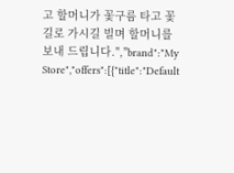고 할머니가 꽃구름 타고 꽃길로 가시길 빌며 할머니를 보내 드립니다.","brand":"My Store","offers":[{"title":"Default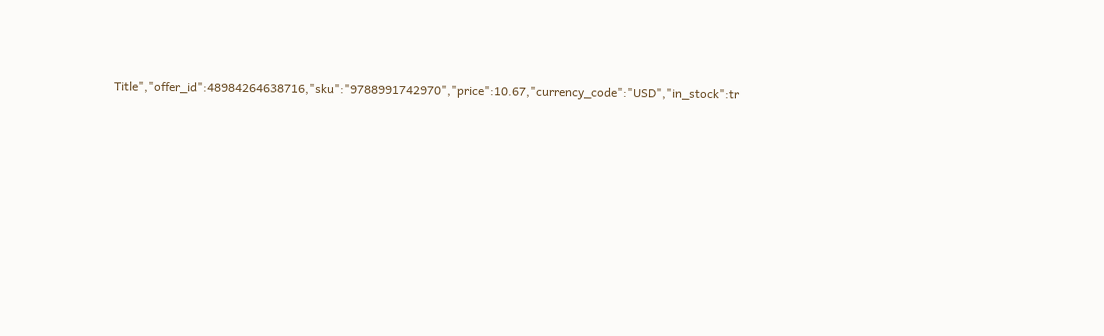Title","offer_id":48984264638716,"sku":"9788991742970","price":10.67,"currency_code":"USD","in_stock":tr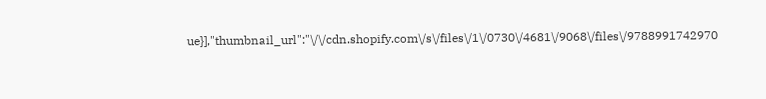ue}],"thumbnail_url":"\/\/cdn.shopify.com\/s\/files\/1\/0730\/4681\/9068\/files\/9788991742970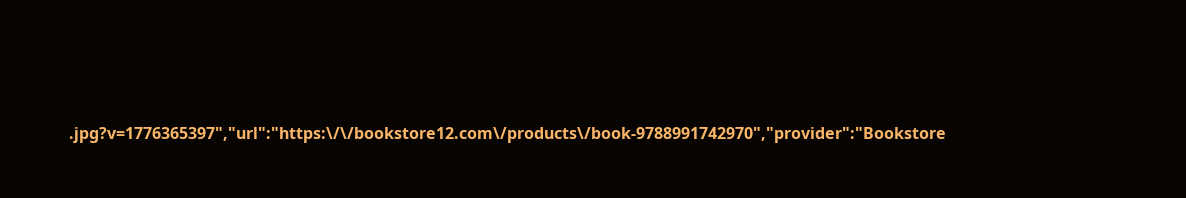.jpg?v=1776365397","url":"https:\/\/bookstore12.com\/products\/book-9788991742970","provider":"Bookstore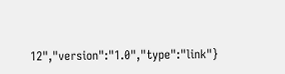12","version":"1.0","type":"link"}